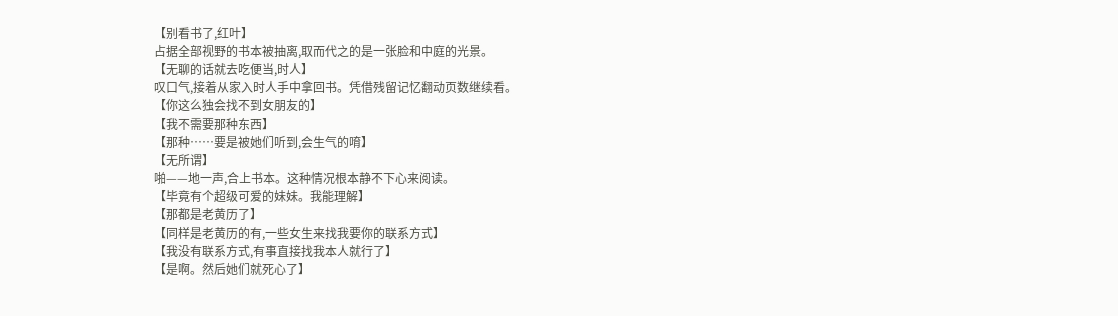【别看书了,红叶】
占据全部视野的书本被抽离,取而代之的是一张脸和中庭的光景。
【无聊的话就去吃便当,时人】
叹口气,接着从家入时人手中拿回书。凭借残留记忆翻动页数继续看。
【你这么独会找不到女朋友的】
【我不需要那种东西】
【那种……要是被她们听到,会生气的唷】
【无所谓】
啪——地一声,合上书本。这种情况根本静不下心来阅读。
【毕竟有个超级可爱的妹妹。我能理解】
【那都是老黄历了】
【同样是老黄历的有,一些女生来找我要你的联系方式】
【我没有联系方式,有事直接找我本人就行了】
【是啊。然后她们就死心了】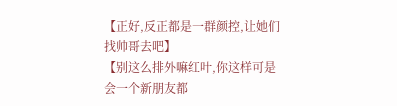【正好,反正都是一群颜控,让她们找帅哥去吧】
【别这么排外嘛红叶,你这样可是会一个新朋友都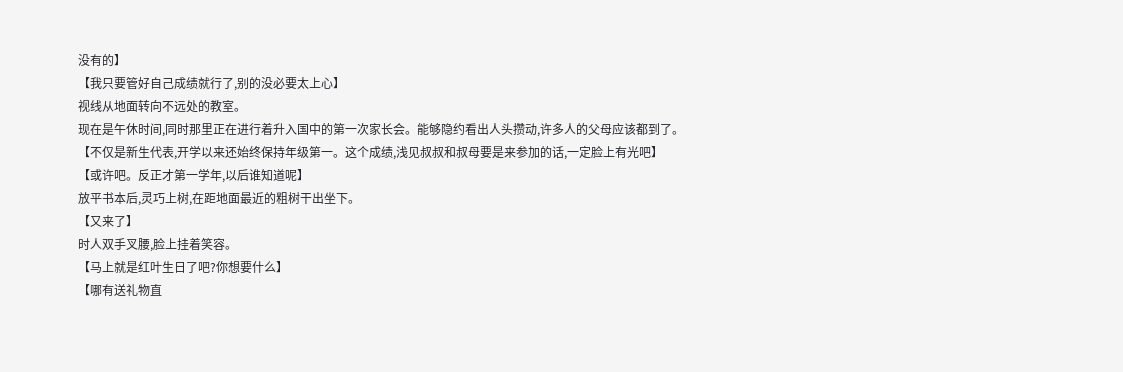没有的】
【我只要管好自己成绩就行了,别的没必要太上心】
视线从地面转向不远处的教室。
现在是午休时间,同时那里正在进行着升入国中的第一次家长会。能够隐约看出人头攒动,许多人的父母应该都到了。
【不仅是新生代表,开学以来还始终保持年级第一。这个成绩,浅见叔叔和叔母要是来参加的话,一定脸上有光吧】
【或许吧。反正才第一学年,以后谁知道呢】
放平书本后,灵巧上树,在距地面最近的粗树干出坐下。
【又来了】
时人双手叉腰,脸上挂着笑容。
【马上就是红叶生日了吧?你想要什么】
【哪有送礼物直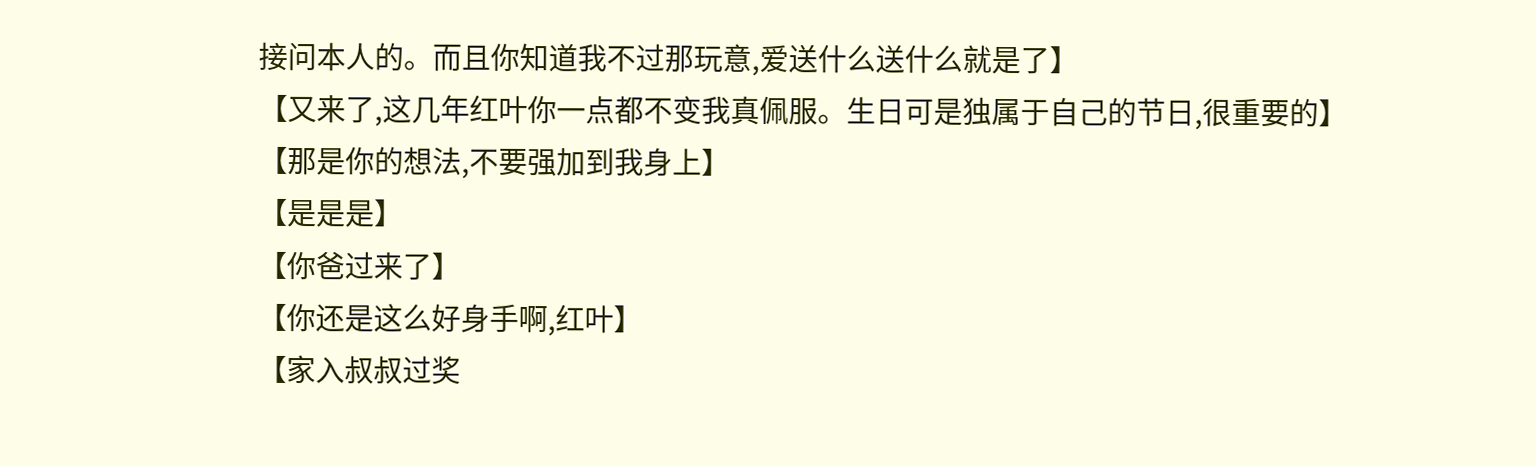接问本人的。而且你知道我不过那玩意,爱送什么送什么就是了】
【又来了,这几年红叶你一点都不变我真佩服。生日可是独属于自己的节日,很重要的】
【那是你的想法,不要强加到我身上】
【是是是】
【你爸过来了】
【你还是这么好身手啊,红叶】
【家入叔叔过奖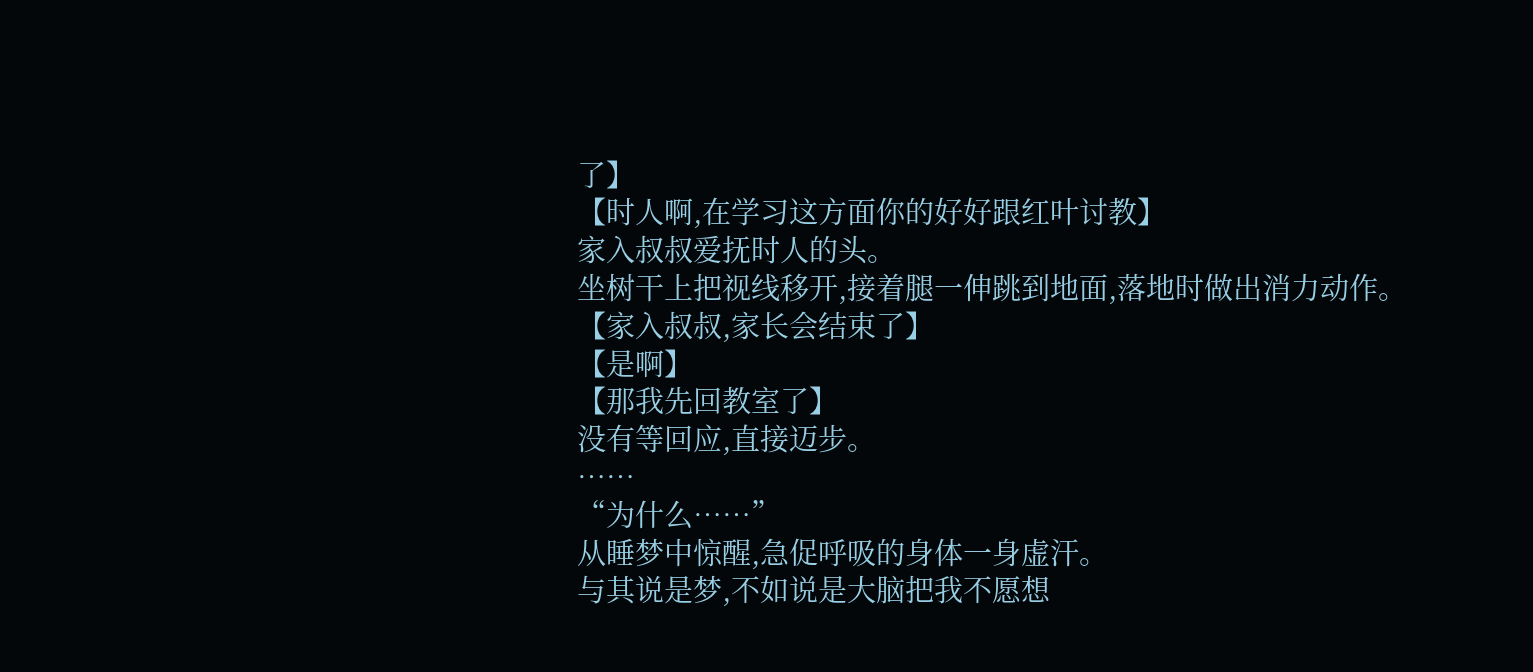了】
【时人啊,在学习这方面你的好好跟红叶讨教】
家入叔叔爱抚时人的头。
坐树干上把视线移开,接着腿一伸跳到地面,落地时做出消力动作。
【家入叔叔,家长会结束了】
【是啊】
【那我先回教室了】
没有等回应,直接迈步。
……
“为什么……”
从睡梦中惊醒,急促呼吸的身体一身虚汗。
与其说是梦,不如说是大脑把我不愿想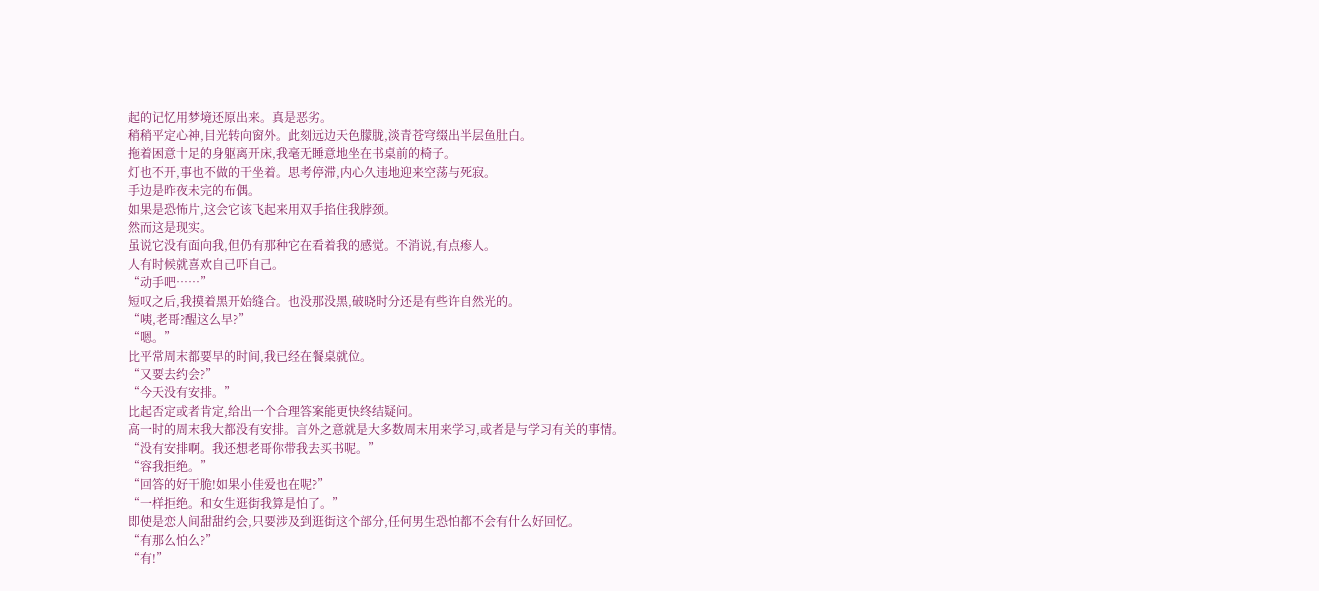起的记忆用梦境还原出来。真是恶劣。
稍稍平定心神,目光转向窗外。此刻远边天色朦胧,淡青苍穹缀出半层鱼肚白。
拖着困意十足的身躯离开床,我毫无睡意地坐在书桌前的椅子。
灯也不开,事也不做的干坐着。思考停滞,内心久违地迎来空荡与死寂。
手边是昨夜未完的布偶。
如果是恐怖片,这会它该飞起来用双手掐住我脖颈。
然而这是现实。
虽说它没有面向我,但仍有那种它在看着我的感觉。不消说,有点瘆人。
人有时候就喜欢自己吓自己。
“动手吧……”
短叹之后,我摸着黑开始缝合。也没那没黑,破晓时分还是有些许自然光的。
“咦,老哥?醒这么早?”
“嗯。”
比平常周末都要早的时间,我已经在餐桌就位。
“又要去约会?”
“今天没有安排。”
比起否定或者肯定,给出一个合理答案能更快终结疑问。
高一时的周末我大都没有安排。言外之意就是大多数周末用来学习,或者是与学习有关的事情。
“没有安排啊。我还想老哥你带我去买书呢。”
“容我拒绝。”
“回答的好干脆!如果小佳爱也在呢?”
“一样拒绝。和女生逛街我算是怕了。”
即使是恋人间甜甜约会,只要涉及到逛街这个部分,任何男生恐怕都不会有什么好回忆。
“有那么怕么?”
“有!”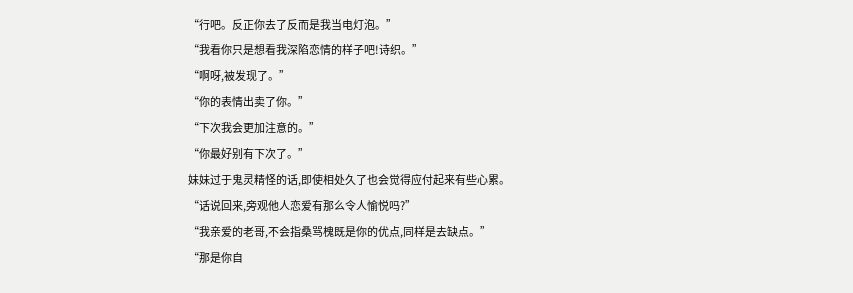“行吧。反正你去了反而是我当电灯泡。”
“我看你只是想看我深陷恋情的样子吧!诗织。”
“啊呀,被发现了。”
“你的表情出卖了你。”
“下次我会更加注意的。”
“你最好别有下次了。”
妹妹过于鬼灵精怪的话,即使相处久了也会觉得应付起来有些心累。
“话说回来,旁观他人恋爱有那么令人愉悦吗?”
“我亲爱的老哥,不会指桑骂槐既是你的优点,同样是去缺点。”
“那是你自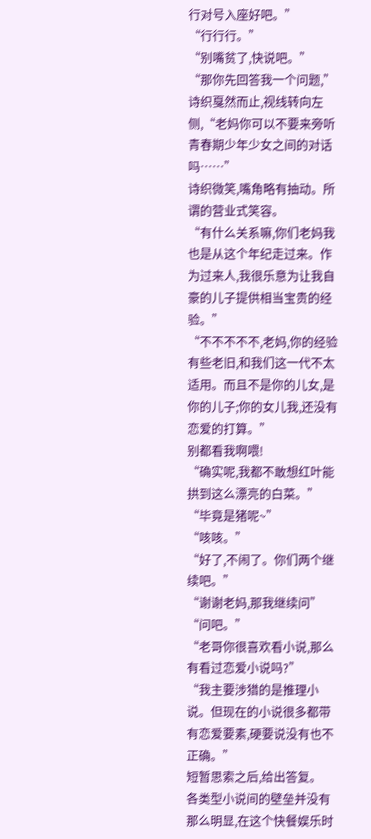行对号入座好吧。”
“行行行。”
“别嘴贫了,快说吧。”
“那你先回答我一个问题,”诗织戛然而止,视线转向左侧,“老妈你可以不要来旁听青春期少年少女之间的对话吗……”
诗织微笑,嘴角略有抽动。所谓的营业式笑容。
“有什么关系嘛,你们老妈我也是从这个年纪走过来。作为过来人,我很乐意为让我自豪的儿子提供相当宝贵的经验。”
“不不不不不,老妈,你的经验有些老旧,和我们这一代不太适用。而且不是你的儿女,是你的儿子;你的女儿我,还没有恋爱的打算。”
别都看我啊喂!
“确实呢,我都不敢想红叶能拱到这么漂亮的白菜。”
“毕竟是猪呢~”
“咳咳。”
“好了,不闹了。你们两个继续吧。”
“谢谢老妈,那我继续问”
“问吧。”
“老哥你很喜欢看小说,那么有看过恋爱小说吗?”
“我主要涉猎的是推理小说。但现在的小说很多都带有恋爱要素,硬要说没有也不正确。”
短暂思索之后,给出答复。
各类型小说间的壁垒并没有那么明显,在这个快餐娱乐时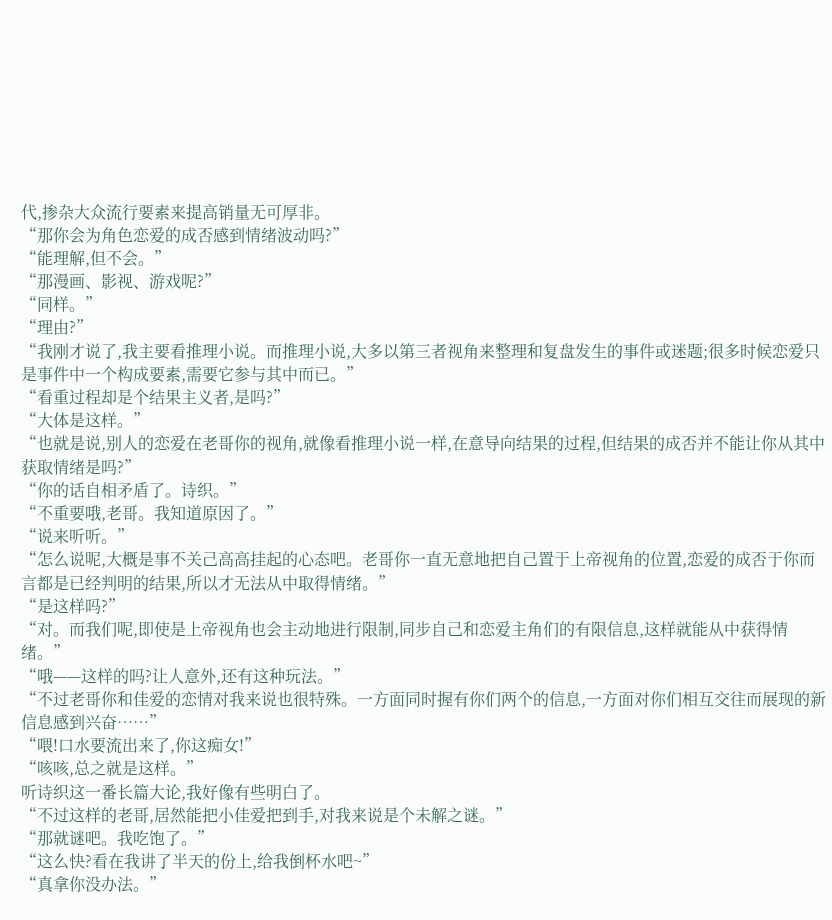代,掺杂大众流行要素来提高销量无可厚非。
“那你会为角色恋爱的成否感到情绪波动吗?”
“能理解,但不会。”
“那漫画、影视、游戏呢?”
“同样。”
“理由?”
“我刚才说了,我主要看推理小说。而推理小说,大多以第三者视角来整理和复盘发生的事件或迷题;很多时候恋爱只是事件中一个构成要素,需要它参与其中而已。”
“看重过程却是个结果主义者,是吗?”
“大体是这样。”
“也就是说,别人的恋爱在老哥你的视角,就像看推理小说一样,在意导向结果的过程,但结果的成否并不能让你从其中获取情绪是吗?”
“你的话自相矛盾了。诗织。”
“不重要哦,老哥。我知道原因了。”
“说来听听。”
“怎么说呢,大概是事不关己高高挂起的心态吧。老哥你一直无意地把自己置于上帝视角的位置,恋爱的成否于你而言都是已经判明的结果,所以才无法从中取得情绪。”
“是这样吗?”
“对。而我们呢,即使是上帝视角也会主动地进行限制,同步自己和恋爱主角们的有限信息,这样就能从中获得情绪。”
“哦——这样的吗?让人意外,还有这种玩法。”
“不过老哥你和佳爱的恋情对我来说也很特殊。一方面同时握有你们两个的信息,一方面对你们相互交往而展现的新信息感到兴奋……”
“喂!口水要流出来了,你这痴女!”
“咳咳,总之就是这样。”
听诗织这一番长篇大论,我好像有些明白了。
“不过这样的老哥,居然能把小佳爱把到手,对我来说是个未解之谜。”
“那就谜吧。我吃饱了。”
“这么快?看在我讲了半天的份上,给我倒杯水吧~”
“真拿你没办法。”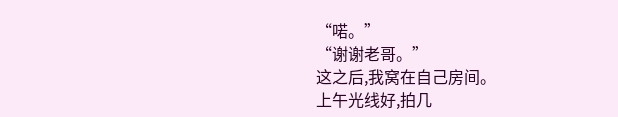“喏。”
“谢谢老哥。”
这之后,我窝在自己房间。
上午光线好,拍几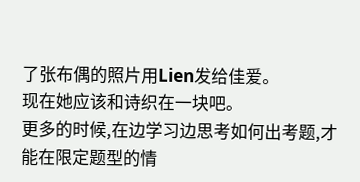了张布偶的照片用Lien发给佳爱。
现在她应该和诗织在一块吧。
更多的时候,在边学习边思考如何出考题,才能在限定题型的情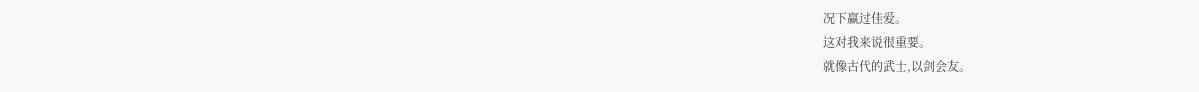况下赢过佳爱。
这对我来说很重要。
就像古代的武士,以剑会友。